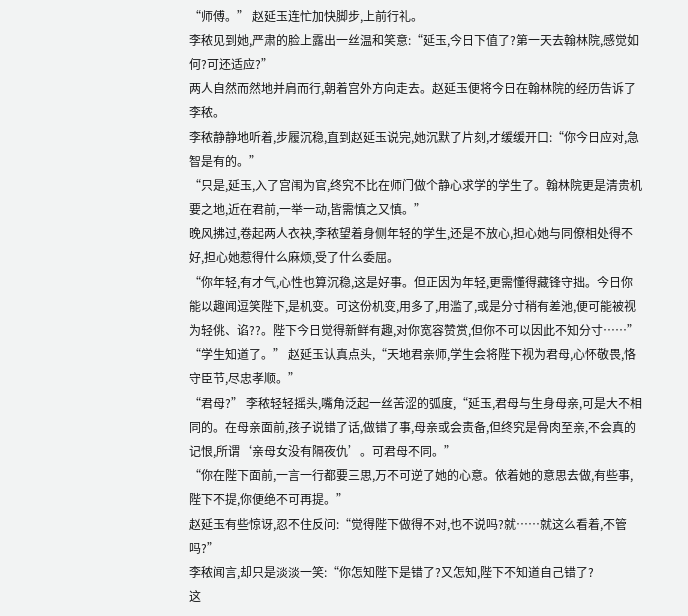“师傅。” 赵延玉连忙加快脚步,上前行礼。
李秾见到她,严肃的脸上露出一丝温和笑意:“延玉,今日下值了?第一天去翰林院,感觉如何?可还适应?”
两人自然而然地并肩而行,朝着宫外方向走去。赵延玉便将今日在翰林院的经历告诉了李秾。
李秾静静地听着,步履沉稳,直到赵延玉说完,她沉默了片刻,才缓缓开口:“你今日应对,急智是有的。”
“只是,延玉,入了宫闱为官,终究不比在师门做个静心求学的学生了。翰林院更是清贵机要之地,近在君前,一举一动,皆需慎之又慎。”
晚风拂过,卷起两人衣袂,李秾望着身侧年轻的学生,还是不放心,担心她与同僚相处得不好,担心她惹得什么麻烦,受了什么委屈。
“你年轻,有才气,心性也算沉稳,这是好事。但正因为年轻,更需懂得藏锋守拙。今日你能以趣闻逗笑陛下,是机变。可这份机变,用多了,用滥了,或是分寸稍有差池,便可能被视为轻佻、谄??。陛下今日觉得新鲜有趣,对你宽容赞赏,但你不可以因此不知分寸……”
“学生知道了。” 赵延玉认真点头,“天地君亲师,学生会将陛下视为君母,心怀敬畏,恪守臣节,尽忠孝顺。”
“君母?” 李秾轻轻摇头,嘴角泛起一丝苦涩的弧度,“延玉,君母与生身母亲,可是大不相同的。在母亲面前,孩子说错了话,做错了事,母亲或会责备,但终究是骨肉至亲,不会真的记恨,所谓‘亲母女没有隔夜仇’。可君母不同。”
“你在陛下面前,一言一行都要三思,万不可逆了她的心意。依着她的意思去做,有些事,陛下不提,你便绝不可再提。”
赵延玉有些惊讶,忍不住反问:“觉得陛下做得不对,也不说吗?就……就这么看着,不管吗?”
李秾闻言,却只是淡淡一笑:“你怎知陛下是错了?又怎知,陛下不知道自己错了?
这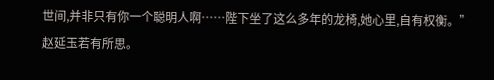世间,并非只有你一个聪明人啊……陛下坐了这么多年的龙椅,她心里,自有权衡。”
赵延玉若有所思。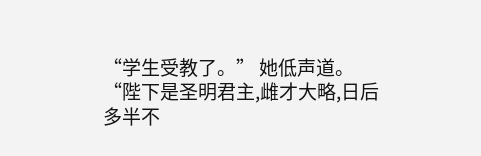“学生受教了。” 她低声道。
“陛下是圣明君主,雌才大略,日后多半不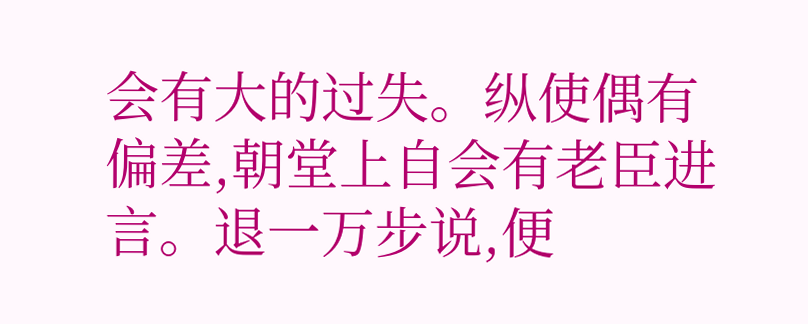会有大的过失。纵使偶有偏差,朝堂上自会有老臣进言。退一万步说,便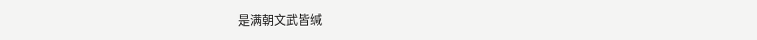是满朝文武皆缄